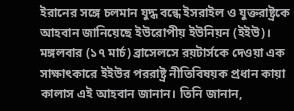ইরানের সঙ্গে চলমান যুদ্ধ বন্ধে ইসরাইল ও যুক্তরাষ্ট্রকে আহবান জানিয়েছে ইউরোপীয় ইউনিয়ন (ইইউ)। মঙ্গলবার (১৭ মার্চ) ব্রাসেলসে রয়টার্সকে দেওয়া এক সাক্ষাৎকারে ইইউর পররাষ্ট্র নীতিবিষয়ক প্রধান কায়া কালাস এই আহবান জানান। তিনি জানান,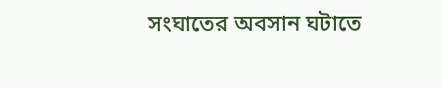সংঘাতের অবসান ঘটাতে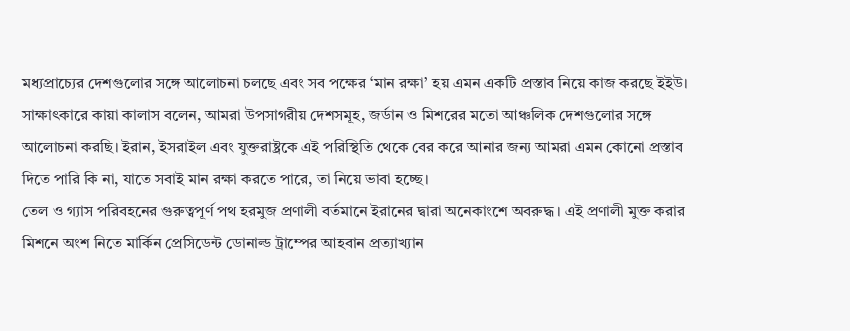মধ্যপ্রাচ্যের দেশগুলোর সঙ্গে আলোচনা চলছে এবং সব পক্ষের ‘মান রক্ষা’ হয় এমন একটি প্রস্তাব নিয়ে কাজ করছে ইইউ।
সাক্ষাৎকারে কায়া কালাস বলেন, আমরা উপসাগরীয় দেশসমূহ, জর্ডান ও মিশরের মতো আঞ্চলিক দেশগুলোর সঙ্গে আলোচনা করছি। ইরান, ইসরাইল এবং যুক্তরাষ্ট্রকে এই পরিস্থিতি থেকে বের করে আনার জন্য আমরা এমন কোনো প্রস্তাব দিতে পারি কি না, যাতে সবাই মান রক্ষা করতে পারে, তা নিয়ে ভাবা হচ্ছে।
তেল ও গ্যাস পরিবহনের গুরুত্বপূর্ণ পথ হরমুজ প্রণালী বর্তমানে ইরানের দ্বারা অনেকাংশে অবরুদ্ধ। এই প্রণালী মুক্ত করার মিশনে অংশ নিতে মার্কিন প্রেসিডেন্ট ডোনাল্ড ট্রাম্পের আহবান প্রত্যাখ্যান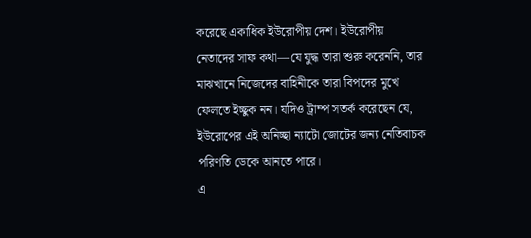করেছে একাধিক ইউরোপীয় দেশ। ইউরোপীয় নেতাদের সাফ কথা—যে যুদ্ধ তারা শুরু করেননি, তার মাঝখানে নিজেদের বাহিনীকে তারা বিপদের মুখে ফেলতে ইচ্ছুক নন। যদিও ট্রাম্প সতর্ক করেছেন যে, ইউরোপের এই অনিচ্ছা ন্যাটো জোটের জন্য নেতিবাচক পরিণতি ডেকে আনতে পারে।
এ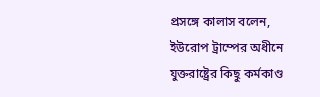প্রসঙ্গে কালাস বলেন, ইউরোপ ট্রাম্পের অধীনে যুক্তরাষ্ট্রের কিছু কর্মকাণ্ড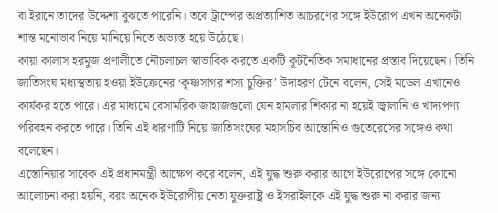বা ইরানে তাদের উদ্দেশ্য বুঝতে পারেনি। তবে ট্রাম্পের অপ্রত্যাশিত আচরণের সঙ্গে ইউরোপ এখন অনেকটা শান্ত মনোভাব নিয়ে মানিয়ে নিতে অভ্যস্ত হয়ে উঠেছে।
কায়া কালাস হরমুজ প্রণালীতে নৌচলাচল স্বাভাবিক করতে একটি কূটনৈতিক সমাধানের প্রস্তাব দিয়েছেন। তিনি জাতিসংঘ মধ্যস্থতায় হওয়া ইউক্রেনের ‘কৃষ্ণসাগর শস্য চুক্তির’ উদাহরণ টেনে বলেন, সেই মডেল এখানেও কার্যকর হতে পারে। এর মাধ্যমে বেসামরিক জাহাজগুলো যেন হামলার শিকার না হয়েই জ্বালানি ও খাদ্যপণ্য পরিবহন করতে পারে। তিনি এই ধারণাটি নিয়ে জাতিসংঘের মহাসচিব আন্তোনিও গুতেরেসের সঙ্গেও কথা বলেছেন।
এস্তোনিয়ার সাবেক এই প্রধানমন্ত্রী আক্ষেপ করে বলেন, এই যুদ্ধ শুরু করার আগে ইউরোপের সঙ্গে কোনো আলোচনা করা হয়নি, বরং অনেক ইউরোপীয় নেতা যুক্তরাষ্ট্র ও ইসরাইলকে এই যুদ্ধ শুরু না করার জন্য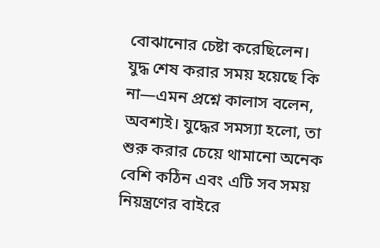বোঝানোর চেষ্টা করেছিলেন।
যুদ্ধ শেষ করার সময় হয়েছে কি না—এমন প্রশ্নে কালাস বলেন, অবশ্যই। যুদ্ধের সমস্যা হলো, তা শুরু করার চেয়ে থামানো অনেক বেশি কঠিন এবং এটি সব সময় নিয়ন্ত্রণের বাইরে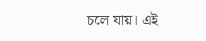চলে যায়। এই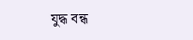যুদ্ধ বন্ধ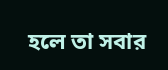হলে তা সবার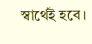স্বার্থেই হবে।